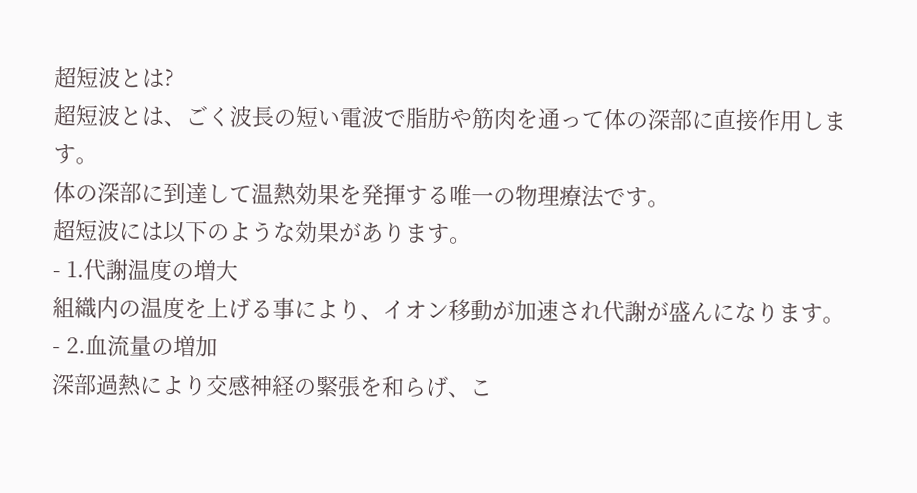超短波とは?
超短波とは、ごく波長の短い電波で脂肪や筋肉を通って体の深部に直接作用します。
体の深部に到達して温熱効果を発揮する唯一の物理療法です。
超短波には以下のような効果があります。
- 1.代謝温度の増大
組織内の温度を上げる事により、イオン移動が加速され代謝が盛んになります。
- 2.血流量の増加
深部過熱により交感神経の緊張を和らげ、こ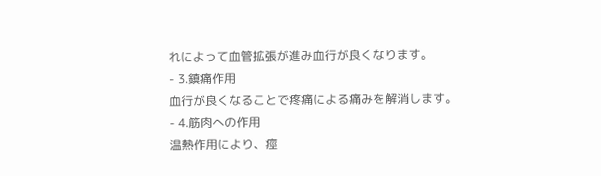れによって血管拡張が進み血行が良くなります。
- 3.鎮痛作用
血行が良くなることで疼痛による痛みを解消します。
- 4.筋肉への作用
温熱作用により、痙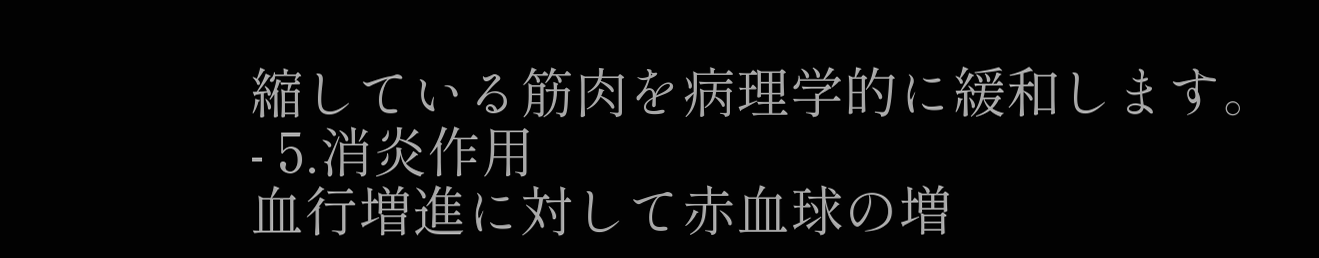縮している筋肉を病理学的に緩和します。
- 5.消炎作用
血行増進に対して赤血球の増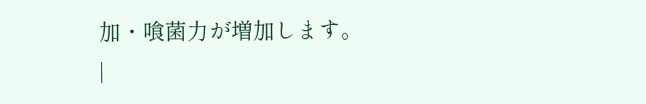加・喰菌力が増加します。
|